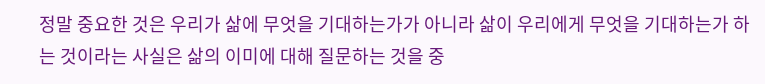정말 중요한 것은 우리가 삶에 무엇을 기대하는가가 아니라 삶이 우리에게 무엇을 기대하는가 하는 것이라는 사실은 삶의 이미에 대해 질문하는 것을 중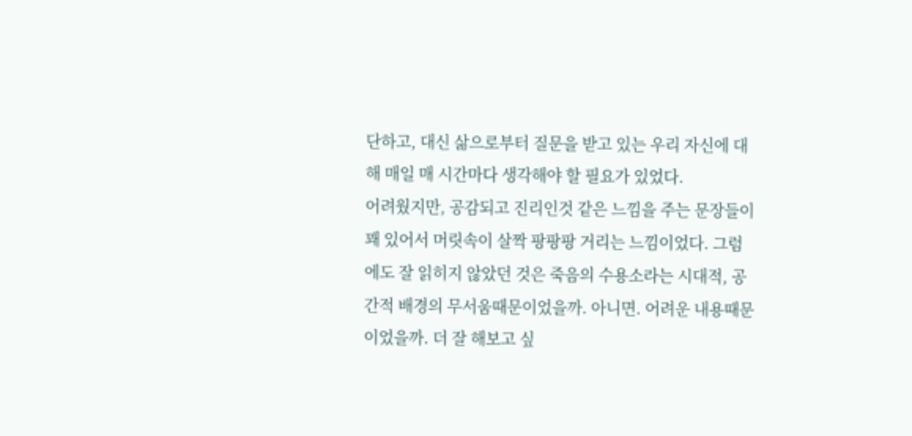단하고, 대신 삶으로부터 질문을 받고 있는 우리 자신에 대해 매일 매 시간마다 생각해야 할 필요가 있었다.
어려웠지만, 공감되고 진리인것 같은 느낌을 주는 문장들이 꽤 있어서 머릿속이 살짝 팡팡팡 거리는 느낌이었다. 그럼에도 잘 읽히지 않았던 것은 죽음의 수용소라는 시대적, 공간적 배경의 무서움때문이었을까. 아니면. 어려운 내용때문이었을까. 더 잘 해보고 싶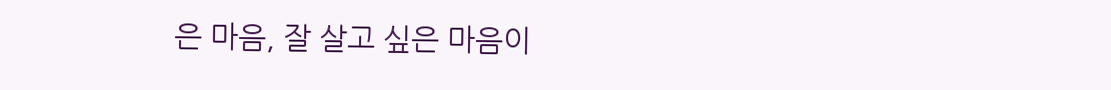은 마음, 잘 살고 싶은 마음이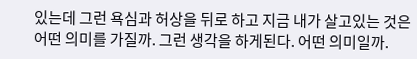있는데 그런 욕심과 허상을 뒤로 하고 지금 내가 살고있는 것은 어떤 의미를 가질까. 그런 생각을 하게된다. 어떤 의미일까.